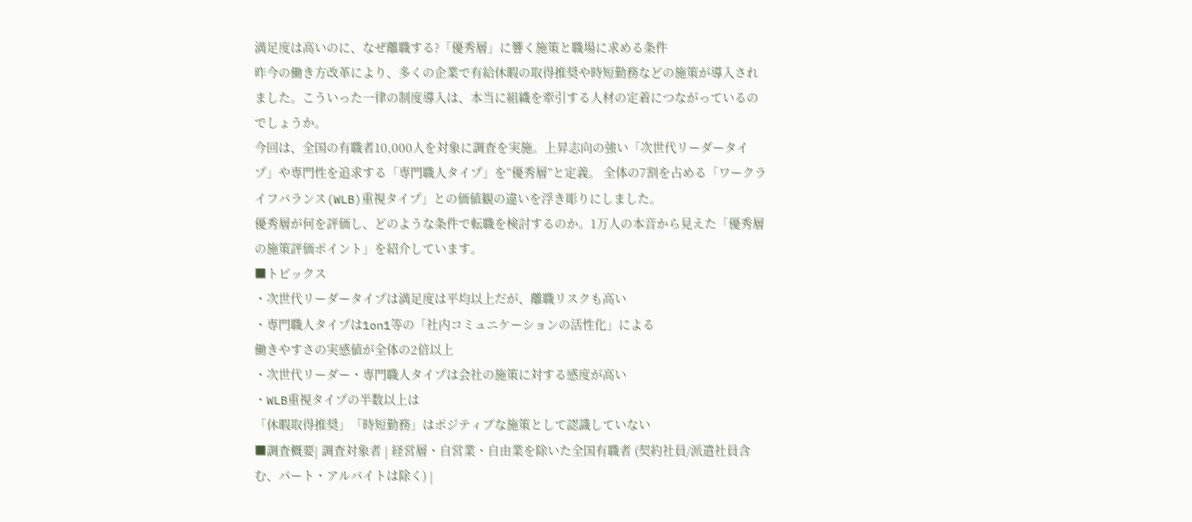満足度は高いのに、なぜ離職する?「優秀層」に響く施策と職場に求める条件
昨今の働き方改革により、多くの企業で有給休暇の取得推奨や時短勤務などの施策が導入されました。こういった一律の制度導入は、本当に組織を牽引する人材の定着につながっているのでしょうか。
今回は、全国の有職者10,000人を対象に調査を実施。上昇志向の強い「次世代リーダータイプ」や専門性を追求する「専門職人タイプ」を“優秀層”と定義。 全体の7割を占める「ワークライフバランス(WLB)重視タイプ」との価値観の違いを浮き彫りにしました。
優秀層が何を評価し、どのような条件で転職を検討するのか。1万人の本音から見えた「優秀層の施策評価ポイント」を紹介しています。
■トピックス
・次世代リーダータイプは満足度は平均以上だが、離職リスクも高い
・専門職人タイプは1on1等の「社内コミュニケーションの活性化」による
働きやすさの実感値が全体の2倍以上
・次世代リーダー・専門職人タイプは会社の施策に対する感度が高い
・WLB重視タイプの半数以上は
「休暇取得推奨」「時短勤務」はポジティブな施策として認識していない
■調査概要| 調査対象者 | 経営層・自営業・自由業を除いた全国有職者 (契約社員/派遣社員含む、パート・アルバイトは除く) |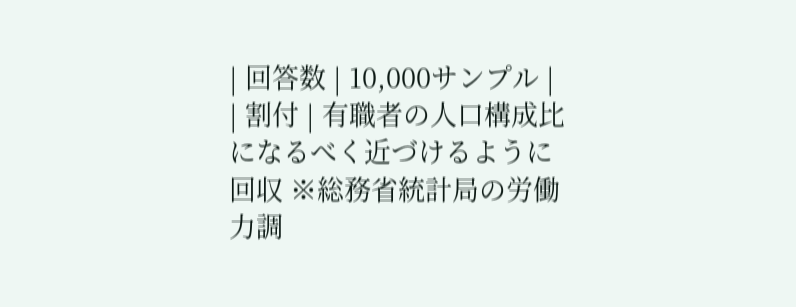| 回答数 | 10,000サンプル |
| 割付 | 有職者の人口構成比になるべく近づけるように回収 ※総務省統計局の労働力調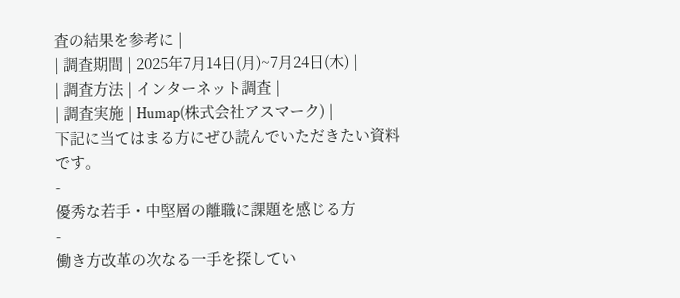査の結果を参考に |
| 調査期間 | 2025年7月14日(月)~7月24日(木) |
| 調査方法 | インターネット調査 |
| 調査実施 | Humap(株式会社アスマーク) |
下記に当てはまる方にぜひ読んでいただきたい資料です。
-
優秀な若手・中堅層の離職に課題を感じる方
-
働き方改革の次なる一手を探してい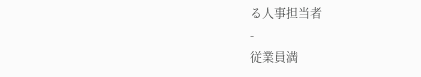る人事担当者
-
従業員満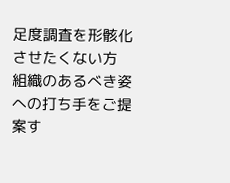足度調査を形骸化させたくない方
組織のあるべき姿への打ち手をご提案す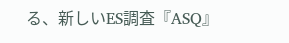る、新しいES調査『ASQ』